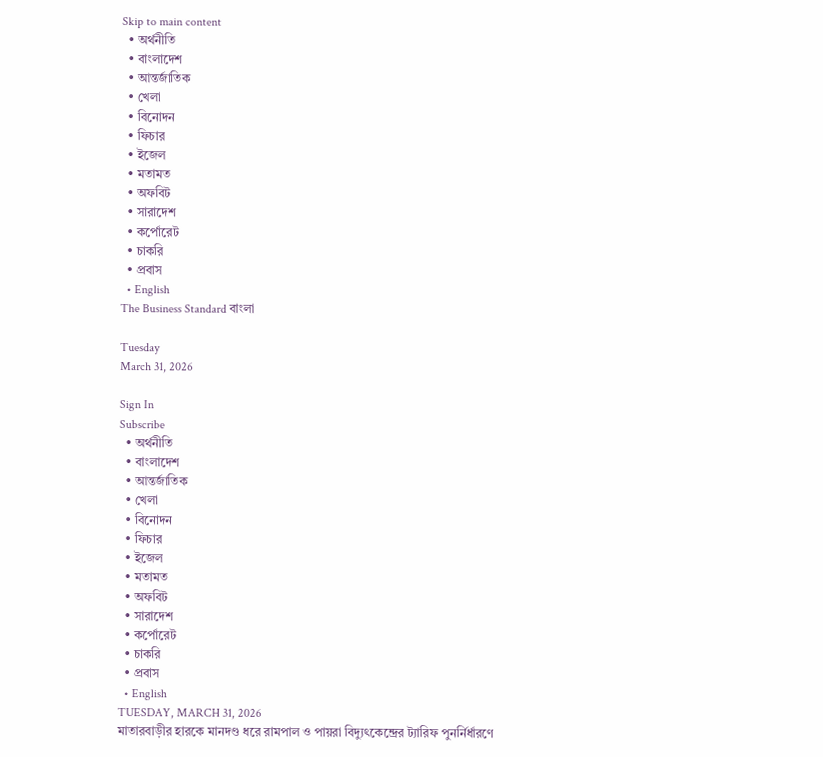Skip to main content
  • অর্থনীতি
  • বাংলাদেশ
  • আন্তর্জাতিক
  • খেলা
  • বিনোদন
  • ফিচার
  • ইজেল
  • মতামত
  • অফবিট
  • সারাদেশ
  • কর্পোরেট
  • চাকরি
  • প্রবাস
  • English
The Business Standard বাংলা

Tuesday
March 31, 2026

Sign In
Subscribe
  • অর্থনীতি
  • বাংলাদেশ
  • আন্তর্জাতিক
  • খেলা
  • বিনোদন
  • ফিচার
  • ইজেল
  • মতামত
  • অফবিট
  • সারাদেশ
  • কর্পোরেট
  • চাকরি
  • প্রবাস
  • English
TUESDAY, MARCH 31, 2026
মাতারবাড়ীর হারকে মানদণ্ড ধরে রামপাল ও পায়রা বিদ্যুৎকেন্দ্রের ট্যারিফ পুনর্নির্ধারণে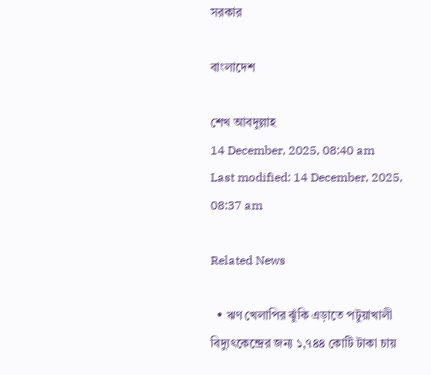সরকার

বাংলাদেশ

শেখ আবদুল্লাহ
14 December, 2025, 08:40 am
Last modified: 14 December, 2025, 08:37 am

Related News

  • ঋণ খেলাপির ঝুঁকি এড়াতে পটুয়াখালী বিদ্যুৎকেন্দ্রের জন্য ১,৭৪৪ কোটি টাকা চায়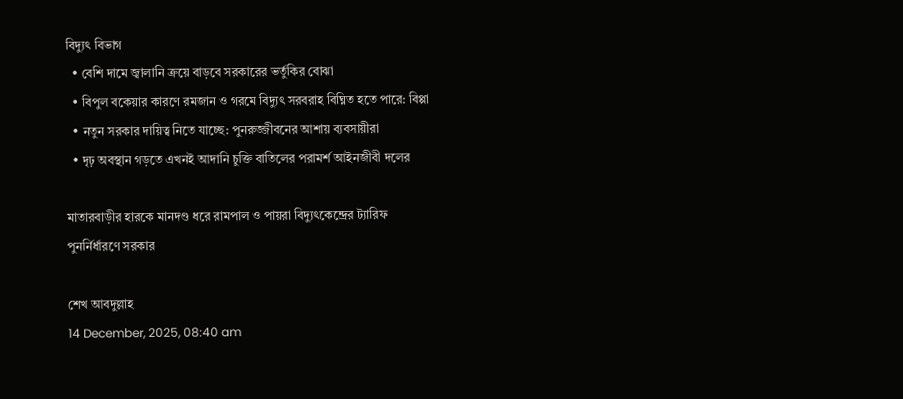বিদ্যুৎ বিভাগ
  • বেশি দামে জ্বালানি ক্রয়ে বাড়বে সরকারের ভর্তুকির বোঝা
  • বিপুল বকেয়ার কারণে রমজান ও গরমে বিদ্যুৎ সরবরাহ বিঘ্নিত হতে পারে: বিপ্পা
  • নতুন সরকার দায়িত্ব নিতে যাচ্ছে: পুনরুজ্জীবনের আশায় ব্যবসায়ীরা
  • দৃঢ় অবস্থান গড়তে এখনই আদানি চুক্তি বাতিলের পরামর্শ আইনজীবী দলের

মাতারবাড়ীর হারকে মানদণ্ড ধরে রামপাল ও পায়রা বিদ্যুৎকেন্দ্রের ট্যারিফ পুনর্নির্ধারণে সরকার

শেখ আবদুল্লাহ
14 December, 2025, 08:40 am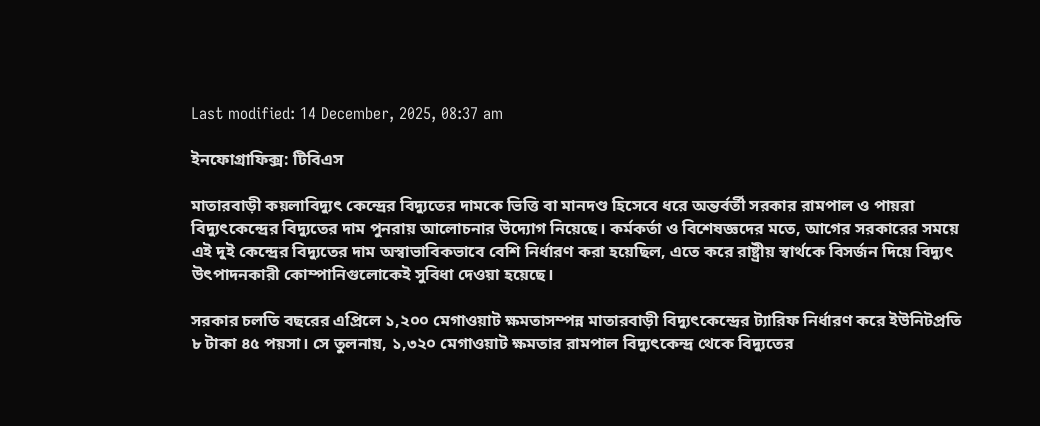Last modified: 14 December, 2025, 08:37 am

ইনফোগ্রাফিক্স: টিবিএস

মাতারবাড়ী কয়লাবিদ্যুৎ কেন্দ্রের বিদ্যুতের দামকে ভিত্তি বা মানদণ্ড হিসেবে ধরে অন্তর্বর্তী সরকার রামপাল ও পায়রা বিদ্যুৎকেন্দ্রের বিদ্যুতের দাম পুনরায় আলোচনার উদ্যোগ নিয়েছে। কর্মকর্তা ও বিশেষজ্ঞদের মতে, আগের সরকারের সময়ে এই দুই কেন্দ্রের বিদ্যুতের দাম অস্বাভাবিকভাবে বেশি নির্ধারণ করা হয়েছিল, এতে করে রাষ্ট্রীয় স্বার্থকে বিসর্জন দিয়ে বিদ্যুৎ উৎপাদনকারী কোম্পানিগুলোকেই সুবিধা দেওয়া হয়েছে।

সরকার চলতি বছরের এপ্রিলে ১,২০০ মেগাওয়াট ক্ষমতাসম্পন্ন মাতারবাড়ী বিদ্যুৎকেন্দ্রের ট্যারিফ নির্ধারণ করে ইউনিটপ্রতি ৮ টাকা ৪৫ পয়সা। সে তুলনায়, ১,৩২০ মেগাওয়াট ক্ষমতার রামপাল বিদ্যুৎকেন্দ্র থেকে বিদ্যুতের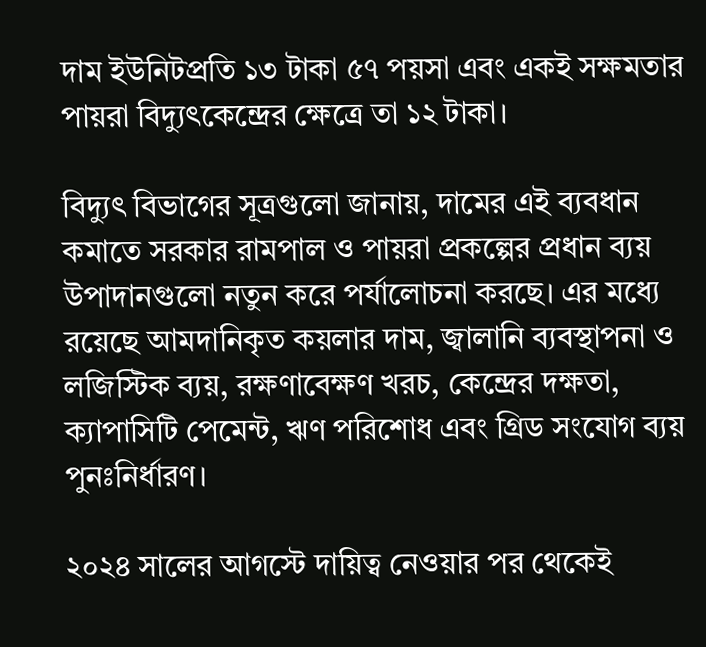দাম ইউনিটপ্রতি ১৩ টাকা ৫৭ পয়সা এবং একই সক্ষমতার পায়রা বিদ্যুৎকেন্দ্রের ক্ষেত্রে তা ১২ টাকা।

বিদ্যুৎ বিভাগের সূত্রগুলো জানায়, দামের এই ব্যবধান কমাতে সরকার রামপাল ও পায়রা প্রকল্পের প্রধান ব্যয় উপাদানগুলো নতুন করে পর্যালোচনা করছে। এর মধ্যে রয়েছে আমদানিকৃত কয়লার দাম, জ্বালানি ব্যবস্থাপনা ও লজিস্টিক ব্যয়, রক্ষণাবেক্ষণ খরচ, কেন্দ্রের দক্ষতা, ক্যাপাসিটি পেমেন্ট, ঋণ পরিশোধ এবং গ্রিড সংযোগ ব্যয় পুনঃনির্ধারণ।

২০২৪ সালের আগস্টে দায়িত্ব নেওয়ার পর থেকেই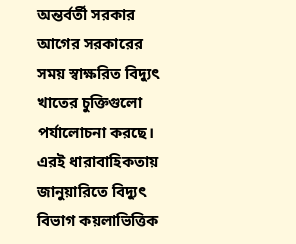অন্তর্বর্তী সরকার আগের সরকারের সময় স্বাক্ষরিত বিদ্যুৎ খাতের চুক্তিগুলো পর্যালোচনা করছে। এরই ধারাবাহিকতায় জানুয়ারিতে বিদ্যুৎ বিভাগ কয়লাভিত্তিক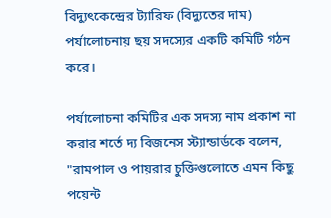বিদ্যুৎকেন্দ্রের ট্যারিফ (বিদ্যুতের দাম) পর্যালোচনায় ছয় সদস্যের একটি কমিটি গঠন করে।

পর্যালোচনা কমিটির এক সদস্য নাম প্রকাশ না করার শর্তে দ্য বিজনেস স্ট্যান্ডার্ডকে বলেন, "রামপাল ও পায়রার চুক্তিগুলোতে এমন কিছু পয়েন্ট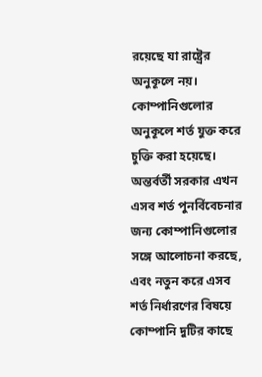রয়েছে যা রাষ্ট্রের অনুকূলে নয়। কোম্পানিগুলোর অনুকূলে শর্ত যুক্ত করে চুক্তি করা হয়েছে। অন্তর্বর্তী সরকার এখন এসব শর্ত পুনর্বিবেচনার জন্য কোম্পানিগুলোর সঙ্গে আলোচনা করছে, এবং নতুন করে এসব শর্ত নির্ধারণের বিষয়ে কোম্পানি দুটির কাছে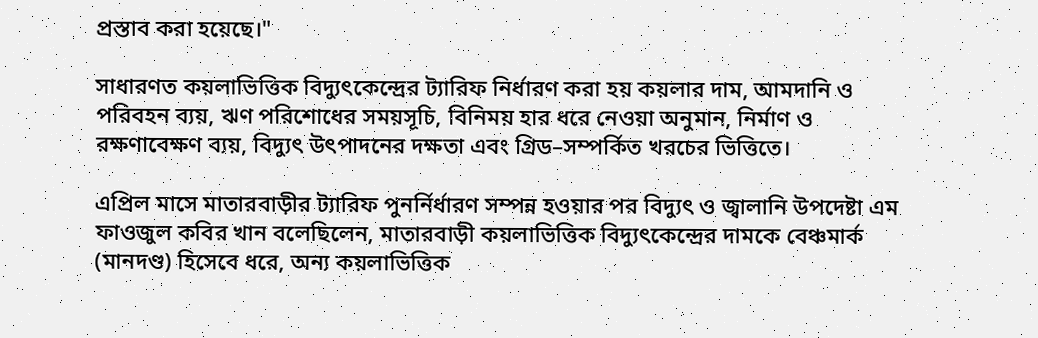প্রস্তাব করা হয়েছে।"

সাধারণত কয়লাভিত্তিক বিদ্যুৎকেন্দ্রের ট্যারিফ নির্ধারণ করা হয় কয়লার দাম, আমদানি ও পরিবহন ব্যয়, ঋণ পরিশোধের সময়সূচি, বিনিময় হার ধরে নেওয়া অনুমান, নির্মাণ ও রক্ষণাবেক্ষণ ব্যয়, বিদ্যুৎ উৎপাদনের দক্ষতা এবং গ্রিড–সম্পর্কিত খরচের ভিত্তিতে।

এপ্রিল মাসে মাতারবাড়ীর ট্যারিফ পুনর্নির্ধারণ সম্পন্ন হওয়ার পর বিদ্যুৎ ও জ্বালানি উপদেষ্টা এম ফাওজুল কবির খান বলেছিলেন, মাতারবাড়ী কয়লাভিত্তিক বিদ্যুৎকেন্দ্রের দামকে বেঞ্চমার্ক (মানদণ্ড) হিসেবে ধরে, অন্য কয়লাভিত্তিক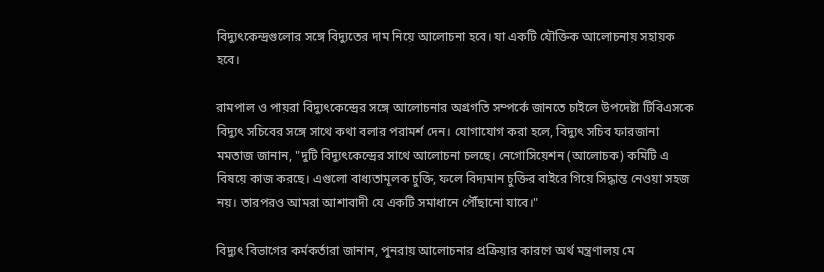বিদ্যুৎকেন্দ্রগুলোর সঙ্গে বিদ্যুতের দাম নিয়ে আলোচনা হবে। যা একটি যৌক্তিক আলোচনায় সহায়ক হবে।

রামপাল ও পায়রা বিদ্যুৎকেন্দ্রের সঙ্গে আলোচনার অগ্রগতি সম্পর্কে জানতে চাইলে উপদেষ্টা টিবিএসকে বিদ্যুৎ সচিবের সঙ্গে সাথে কথা বলার পরামর্শ দেন। যোগাযোগ করা হলে, বিদ্যুৎ সচিব ফারজানা মমতাজ জানান, "দুটি বিদ্যুৎকেন্দ্রের সাথে আলোচনা চলছে। নেগোসিয়েশন (আলোচক) কমিটি এ বিষয়ে কাজ করছে। এগুলো বাধ্যতামূলক চুক্তি, ফলে বিদ্যমান চুক্তির বাইরে গিয়ে সিদ্ধান্ত নেওয়া সহজ নয়। তারপরও আমরা আশাবাদী যে একটি সমাধানে পৌঁছানো যাবে।"

বিদ্যুৎ বিভাগের কর্মকর্তারা জানান, পুনরায় আলোচনার প্রক্রিয়ার কারণে অর্থ মন্ত্রণালয় মে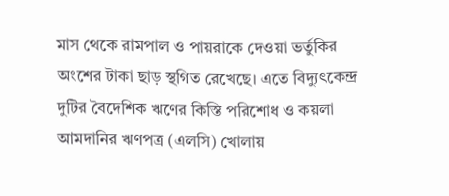মাস থেকে রামপাল ও পায়রাকে দেওয়া ভর্তুকির অংশের টাকা ছাড় স্থগিত রেখেছে। এতে বিদ্যুৎকেন্দ্র দুটির বৈদেশিক ঋণের কিস্তি পরিশোধ ও কয়লা আমদানির ঋণপত্র (এলসি) খোলায়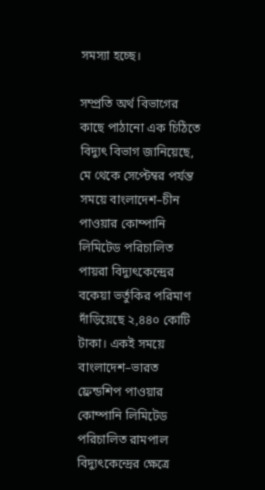সমস্যা হচ্ছে।

সম্প্রতি অর্থ বিভাগের কাছে পাঠানো এক চিঠিতে বিদ্যুৎ বিভাগ জানিয়েছে, মে থেকে সেপ্টেম্বর পর্যন্ত সময়ে বাংলাদেশ–চীন পাওয়ার কোম্পানি লিমিটেড পরিচালিত পায়রা বিদ্যুৎকেন্দ্রের বকেয়া ভর্তুকির পরিমাণ দাঁড়িয়েছে ২,৪৪০ কোটি টাকা। একই সময়ে বাংলাদেশ–ভারত ফ্রেন্ডশিপ পাওয়ার কোম্পানি লিমিটেড পরিচালিত রামপাল বিদ্যুৎকেন্দ্রের ক্ষেত্রে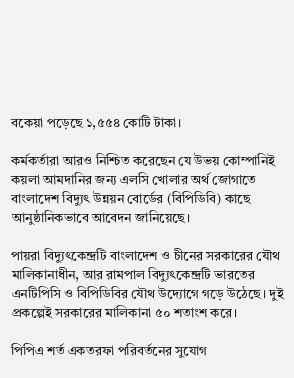বকেয়া পড়েছে ১,৫৫৪ কোটি টাকা।

কর্মকর্তারা আরও নিশ্চিত করেছেন যে উভয় কোম্পানিই কয়লা আমদানির জন্য এলসি খোলার অর্থ জোগাতে বাংলাদেশ বিদ্যুৎ উন্নয়ন বোর্ডের (বিপিডিবি) কাছে আনুষ্ঠানিকভাবে আবেদন জানিয়েছে।

পায়রা বিদ্যুৎকেন্দ্রটি বাংলাদেশ ও চীনের সরকারের যৌথ মালিকানাধীন, আর রামপাল বিদ্যুৎকেন্দ্রটি ভারতের এনটিপিসি ও বিপিডিবির যৌথ উদ্যোগে গড়ে উঠেছে। দুই প্রকল্পেই সরকারের মালিকানা ৫০ শতাংশ করে।

পিপিএ শর্ত একতরফা পরিবর্তনের সুযোগ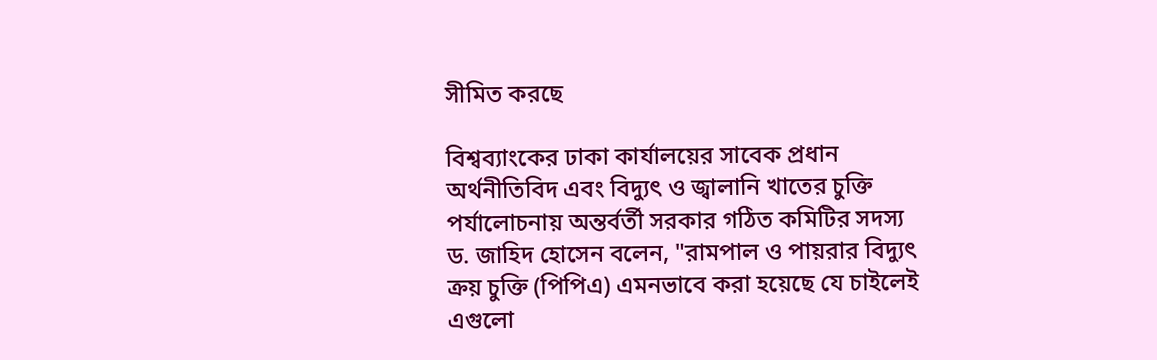সীমিত করছে

বিশ্বব্যাংকের ঢাকা কার্যালয়ের সাবেক প্রধান অর্থনীতিবিদ এবং বিদ্যুৎ ও জ্বালানি খাতের চুক্তি পর্যালোচনায় অন্তর্বর্তী সরকার গঠিত কমিটির সদস্য ড. জাহিদ হোসেন বলেন, "রামপাল ও পায়রার বিদ্যুৎ ক্রয় চুক্তি (পিপিএ) এমনভাবে করা হয়েছে যে চাইলেই এগুলো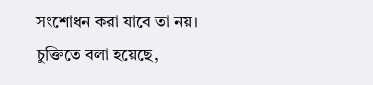সংশোধন করা যাবে তা নয়। চুক্তিতে বলা হয়েছে,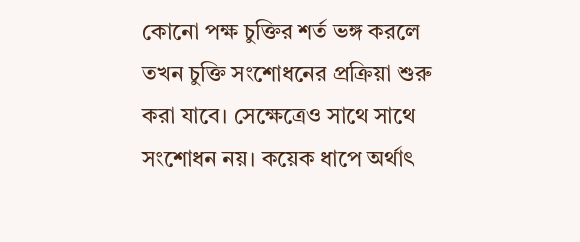কোনো পক্ষ চুক্তির শর্ত ভঙ্গ করলে তখন চুক্তি সংশোধনের প্রক্রিয়া শুরু করা যাবে। সেক্ষেত্রেও সাথে সাথে সংশোধন নয়। কয়েক ধাপে অর্থাৎ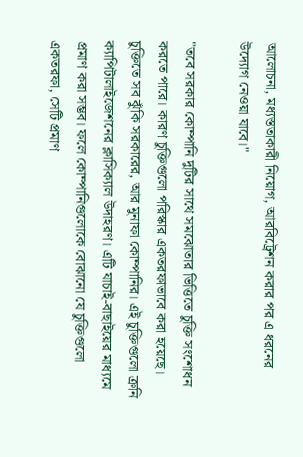আলোচনা, মধ্যস্ততাকারী নিয়োগ, আরবিট্রেশন করার পর এ ধরনের উদ্যোগ নেওয়া যাবে।"

"তবে সরকার কোম্পানি দুটির সাথে সমঝোতার ভিত্তিতে চুক্তি সংশোধন করতে পারে। কারণ চুক্তিগুলো পরিস্কার একতরফাভাবে করা হয়েছে। চুক্তিতে সব ঝুঁকি সরকারের, আর মুনাফা কোম্পানির। এই চুক্তিগুলো ক্রনি ক্যাপিটালাইজেশনের ক্লাসিক্যাল উদাহরণ। এটি যাচাই-বাছাইয়ের মাধ্যমে প্রমাণ করা সম্ভব। ফলে কোম্পানিগুলোকে বোঝানো যে চুক্তিগুলো একতরফা, সেটি প্রমাণ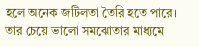হলে অনেক জটিলতা তৈরি হতে পারে। তার চেয়ে ভালো সমঝোতার মাধ্যমে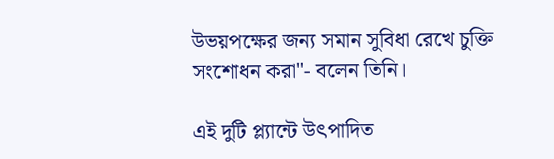উভয়পক্ষের জন্য সমান সুবিধা রেখে চুক্তি সংশোধন করা"- বলেন তিনি।

এই দুটি প্ল্যান্টে উৎপাদিত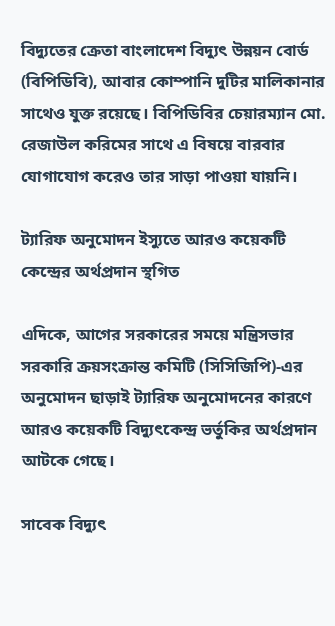বিদ্যুতের ক্রেতা বাংলাদেশ বিদ্যুৎ উন্নয়ন বোর্ড (বিপিডিবি), আবার কোম্পানি দুটির মালিকানার সাথেও যুক্ত রয়েছে। বিপিডিবির চেয়ারম্যান মো. রেজাউল করিমের সাথে এ বিষয়ে বারবার যোগাযোগ করেও তার সাড়া পাওয়া যায়নি।

ট্যারিফ অনুমোদন ইস্যুতে আরও কয়েকটি কেন্দ্রের অর্থপ্রদান স্থগিত

এদিকে, আগের সরকারের সময়ে মন্ত্রিসভার সরকারি ক্রয়সংক্রান্ত কমিটি (সিসিজিপি)-এর অনুমোদন ছাড়াই ট্যারিফ অনুমোদনের কারণে আরও কয়েকটি বিদ্যুৎকেন্দ্র ভর্তুকির অর্থপ্রদান আটকে গেছে।

সাবেক বিদ্যুৎ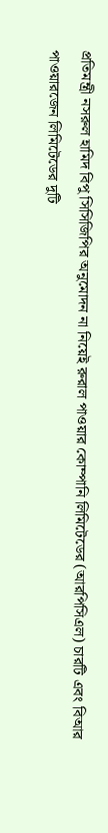প্রতিমন্ত্রী নসরুল হামিদ বিপু সিসিজিপির অনুমোদন না নিয়েই রুরাল পাওয়ার কোম্পানি লিমিটেডের (আরপিসিএল) চারটি এবং বিআর পাওয়ারজেন লিমিটেডের দুটি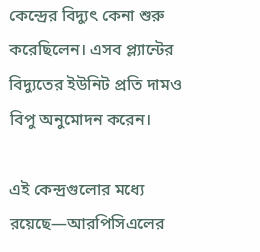কেন্দ্রের বিদ্যুৎ কেনা শুরু করেছিলেন। এসব প্ল্যান্টের বিদ্যুতের ইউনিট প্রতি দামও বিপু অনুমোদন করেন।

এই কেন্দ্রগুলোর মধ্যে রয়েছে—আরপিসিএলের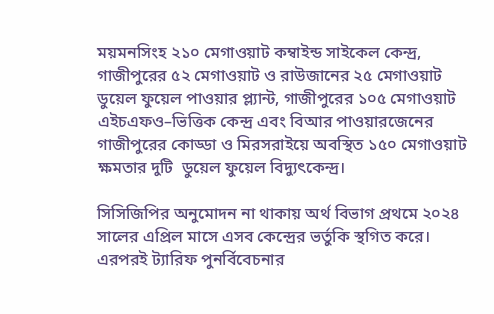ময়মনসিংহ ২১০ মেগাওয়াট কম্বাইন্ড সাইকেল কেন্দ্র, গাজীপুরের ৫২ মেগাওয়াট ও রাউজানের ২৫ মেগাওয়াট ডুয়েল ফুয়েল পাওয়ার প্ল্যান্ট, গাজীপুরের ১০৫ মেগাওয়াট এইচএফও–ভিত্তিক কেন্দ্র এবং বিআর পাওয়ারজেনের গাজীপুরের কোড্ডা ও মিরসরাইয়ে অবস্থিত ১৫০ মেগাওয়াট ক্ষমতার দুটি  ডুয়েল ফুয়েল বিদ্যুৎকেন্দ্র।

সিসিজিপির অনুমোদন না থাকায় অর্থ বিভাগ প্রথমে ২০২৪ সালের এপ্রিল মাসে এসব কেন্দ্রের ভর্তুকি স্থগিত করে। এরপরই ট্যারিফ পুনর্বিবেচনার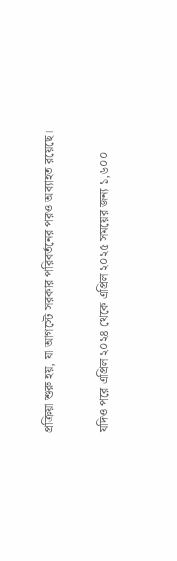প্রক্রিয়া শুরু হয়, যা আগস্টে সরকার পরিবর্তনের পরও অব্যাহত রয়েছে।

যদিও পরে এপ্রিল ২০২৪ থেকে এপ্রিল ২০২৫ সময়ের জন্য ১,৬০০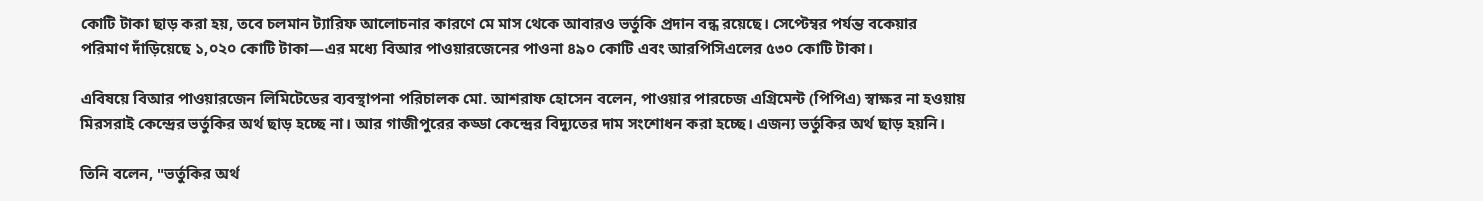কোটি টাকা ছাড় করা হয়, তবে চলমান ট্যারিফ আলোচনার কারণে মে মাস থেকে আবারও ভর্তুকি প্রদান বন্ধ রয়েছে। সেপ্টেম্বর পর্যন্ত বকেয়ার পরিমাণ দাঁড়িয়েছে ১,০২০ কোটি টাকা—এর মধ্যে বিআর পাওয়ারজেনের পাওনা ৪৯০ কোটি এবং আরপিসিএলের ৫৩০ কোটি টাকা।

এবিষয়ে বিআর পাওয়ারজেন লিমিটেডের ব্যবস্থাপনা পরিচালক মো. আশরাফ হোসেন বলেন, পাওয়ার পারচেজ এগ্রিমেন্ট (পিপিএ) স্বাক্ষর না হওয়ায় মিরসরাই কেন্দ্রের ভর্তুকির অর্থ ছাড় হচ্ছে না। আর গাজীপুরের কড্ডা কেন্দ্রের বিদ্যুতের দাম সংশোধন করা হচ্ছে। এজন্য ভর্তুকির অর্থ ছাড় হয়নি।

তিনি বলেন, "ভর্তুকির অর্থ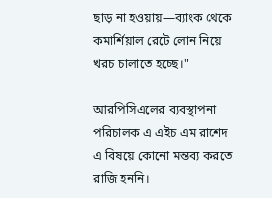ছাড় না হওয়ায়—ব্যাংক থেকে কমার্শিয়াল রেটে লোন নিয়ে খরচ চালাতে হচ্ছে।"

আরপিসিএলের ব্যবস্থাপনা পরিচালক এ এইচ এম রাশেদ এ বিষয়ে কোনো মন্তব্য করতে রাজি হননি।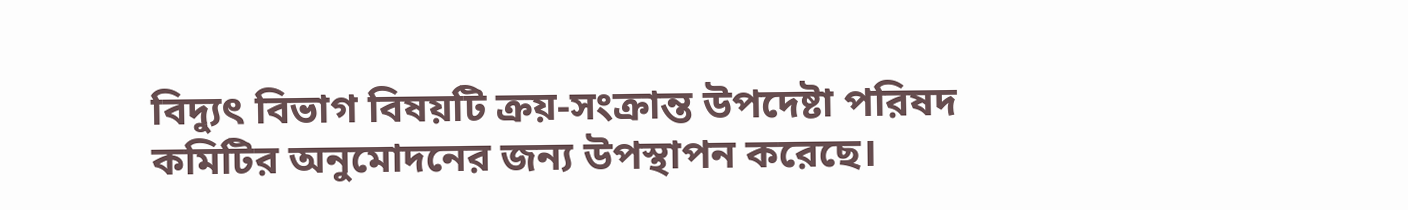বিদ্যুৎ বিভাগ বিষয়টি ক্রয়-সংক্রান্ত উপদেষ্টা পরিষদ কমিটির অনুমোদনের জন্য উপস্থাপন করেছে।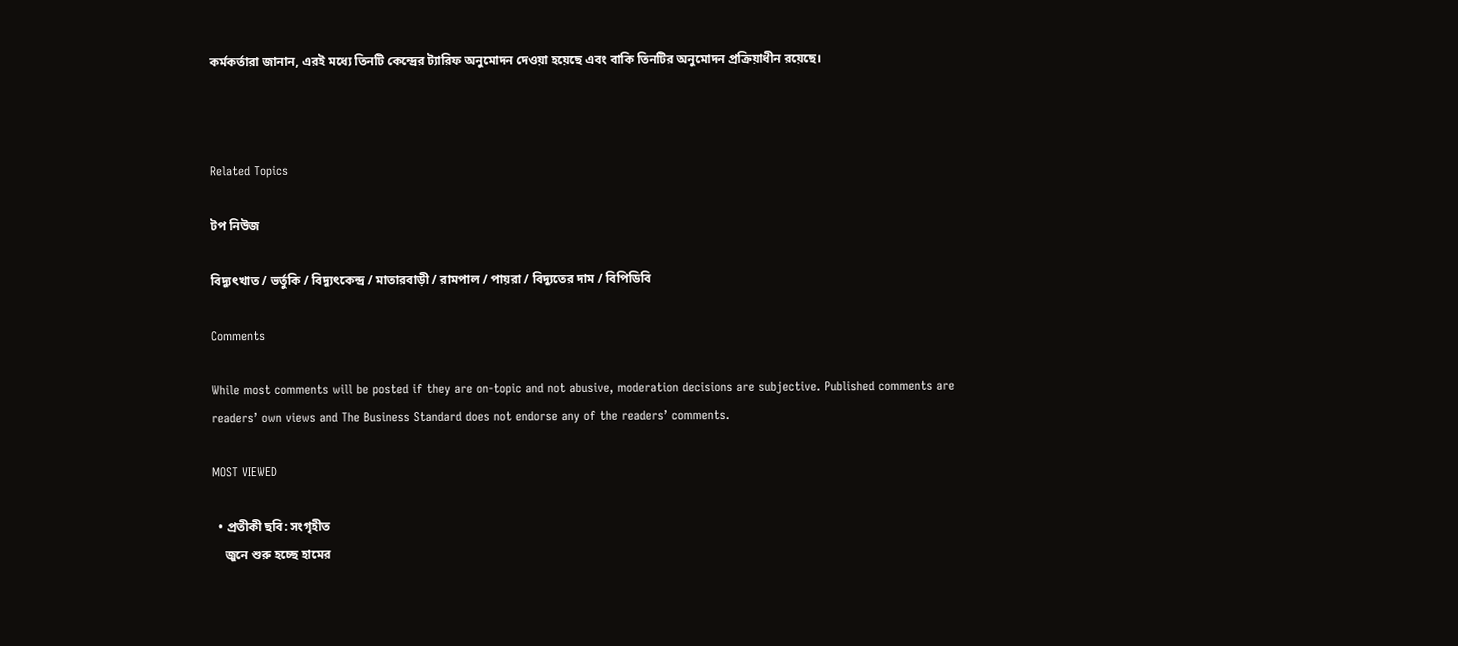কর্মকর্তারা জানান, এরই মধ্যে তিনটি কেন্দ্রের ট্যারিফ অনুমোদন দেওয়া হয়েছে এবং বাকি তিনটির অনুমোদন প্রক্রিয়াধীন রয়েছে।



Related Topics

টপ নিউজ

বিদ্যুৎখাত / ভর্তুকি / বিদ্যুৎকেন্দ্র / মাতারবাড়ী / রামপাল / পায়রা / বিদ্যুতের দাম / বিপিডিবি

Comments

While most comments will be posted if they are on-topic and not abusive, moderation decisions are subjective. Published comments are readers’ own views and The Business Standard does not endorse any of the readers’ comments.

MOST VIEWED

  • প্রতীকী ছবি: সংগৃহীত
    জুনে শুরু হচ্ছে হামের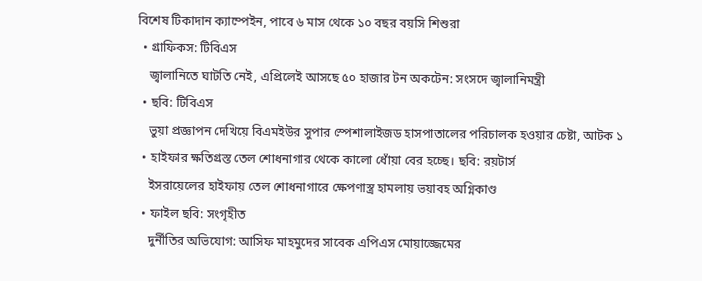বিশেষ টিকাদান ক্যাম্পেইন, পাবে ৬ মাস থেকে ১০ বছর বয়সি শিশুরা
  • গ্রাফিকস: টিবিএস
    জ্বালানিতে ঘাটতি নেই, এপ্রিলেই আসছে ৫০ হাজার টন অকটেন: সংসদে জ্বালানিমন্ত্রী
  • ছবি: টিবিএস
    ভুয়া প্রজ্ঞাপন দেখিয়ে বিএমইউর সুপার স্পেশালাইজড হাসপাতালের পরিচালক হওয়ার চেষ্টা, আটক ১
  • হাইফার ক্ষতিগ্রস্ত তেল শোধনাগার থেকে কালো ধোঁয়া বের হচ্ছে। ছবি: রয়টার্স
    ইসরায়েলের হাইফায় তেল শোধনাগারে ক্ষেপণাস্ত্র হামলায় ভয়াবহ অগ্নিকাণ্ড
  • ফাইল ছবি: সংগৃহীত
    দুর্নীতির অভিযোগ: আসিফ মাহমুদের সাবেক এপিএস মোয়াজ্জেমের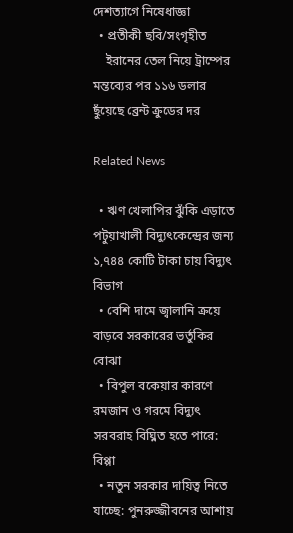দেশত্যাগে নিষেধাজ্ঞা
  • প্রতীকী ছবি/সংগৃহীত
    ইরানের তেল নিয়ে ট্রাম্পের মন্তব্যের পর ১১৬ ডলার ছুঁয়েছে ব্রেন্ট ক্রুডের দর

Related News

  • ঋণ খেলাপির ঝুঁকি এড়াতে পটুয়াখালী বিদ্যুৎকেন্দ্রের জন্য ১,৭৪৪ কোটি টাকা চায় বিদ্যুৎ বিভাগ
  • বেশি দামে জ্বালানি ক্রয়ে বাড়বে সরকারের ভর্তুকির বোঝা
  • বিপুল বকেয়ার কারণে রমজান ও গরমে বিদ্যুৎ সরবরাহ বিঘ্নিত হতে পারে: বিপ্পা
  • নতুন সরকার দায়িত্ব নিতে যাচ্ছে: পুনরুজ্জীবনের আশায়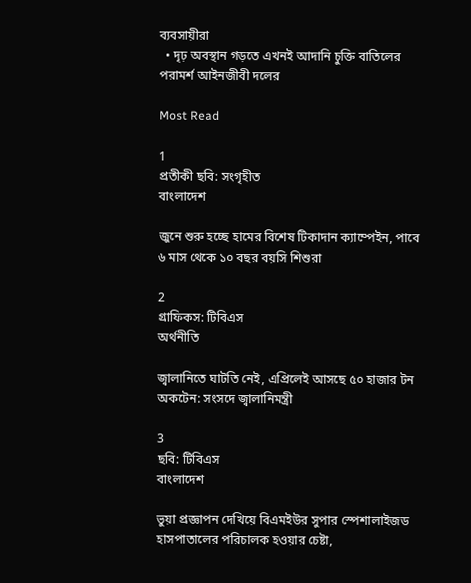ব্যবসায়ীরা
  • দৃঢ় অবস্থান গড়তে এখনই আদানি চুক্তি বাতিলের পরামর্শ আইনজীবী দলের

Most Read

1
প্রতীকী ছবি: সংগৃহীত
বাংলাদেশ

জুনে শুরু হচ্ছে হামের বিশেষ টিকাদান ক্যাম্পেইন, পাবে ৬ মাস থেকে ১০ বছর বয়সি শিশুরা

2
গ্রাফিকস: টিবিএস
অর্থনীতি

জ্বালানিতে ঘাটতি নেই, এপ্রিলেই আসছে ৫০ হাজার টন অকটেন: সংসদে জ্বালানিমন্ত্রী

3
ছবি: টিবিএস
বাংলাদেশ

ভুয়া প্রজ্ঞাপন দেখিয়ে বিএমইউর সুপার স্পেশালাইজড হাসপাতালের পরিচালক হওয়ার চেষ্টা,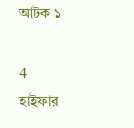আটক ১

4
হাইফার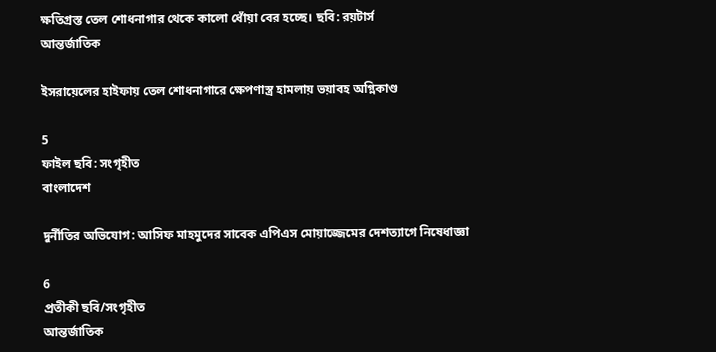ক্ষতিগ্রস্ত তেল শোধনাগার থেকে কালো ধোঁয়া বের হচ্ছে। ছবি: রয়টার্স
আন্তর্জাতিক

ইসরায়েলের হাইফায় তেল শোধনাগারে ক্ষেপণাস্ত্র হামলায় ভয়াবহ অগ্নিকাণ্ড

5
ফাইল ছবি: সংগৃহীত
বাংলাদেশ

দুর্নীতির অভিযোগ: আসিফ মাহমুদের সাবেক এপিএস মোয়াজ্জেমের দেশত্যাগে নিষেধাজ্ঞা

6
প্রতীকী ছবি/সংগৃহীত
আন্তর্জাতিক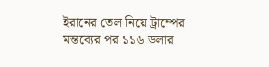ইরানের তেল নিয়ে ট্রাম্পের মন্তব্যের পর ১১৬ ডলার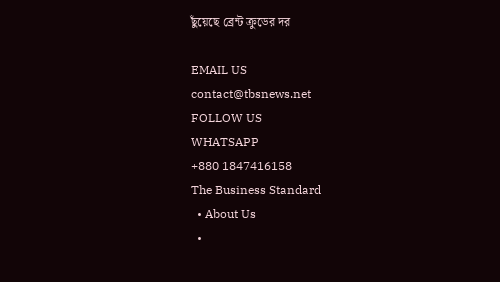ছুঁয়েছে ব্রেন্ট ক্রুডের দর

EMAIL US
contact@tbsnews.net
FOLLOW US
WHATSAPP
+880 1847416158
The Business Standard
  • About Us
  •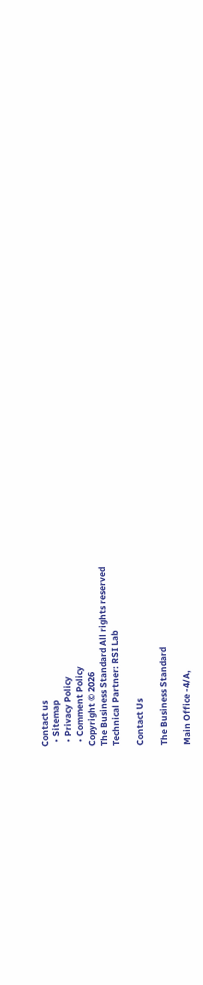Contact us
  • Sitemap
  • Privacy Policy
  • Comment Policy
Copyright © 2026
The Business Standard All rights reserved
Technical Partner: RSI Lab

Contact Us

The Business Standard

Main Office -4/A,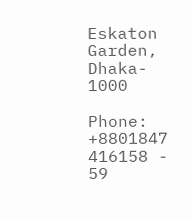Eskaton Garden, Dhaka- 1000

Phone: +8801847 416158 - 59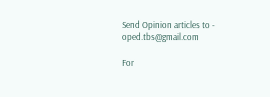Send Opinion articles to - oped.tbs@gmail.com

For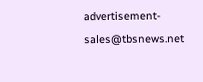advertisement- sales@tbsnews.net